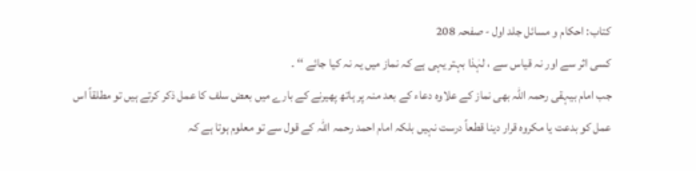کتاب: احکام و مسائل جلد اول - صفحہ 208
کسی اثر سے اور نہ قیاس سے ، لہٰذا بہتر یہی ہے کہ نماز میں یہ نہ کیا جائے ‘‘ ۔
جب امام بیہقی رحمہ اللہ بھی نماز کے علاوہ دعاء کے بعد منہ پر ہاتھ پھیرنے کے بارے میں بعض سلف کا عمل ذکر کرتے ہیں تو مطلقاً اس عمل کو بدعت یا مکروہ قرار دینا قطعاً درست نہیں بلکہ امام احمد رحمہ اللہ کے قول سے تو معلوم ہوتا ہے کہ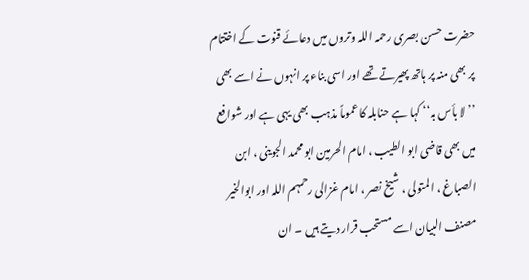حضرت حسن بصری رحمہ اللہ وتروں میں دعائے قنوت کے اختتام پر بھی منہ پر ہاتھ پھیرتے تھے اور اسی بناء پر انہوں نے اسے بھی ’’لا بأس بہ‘‘ کہا ہے حنابلہ کا عموماً مذہب بھی یہی ہے اور شوافع میں بھی قاضی ابو الطیب ، امام الحرمین ابو محمد الجوینی ، ابن الصباغ ، المتولی ، شیخ نصر ، امام غزالی رحمہم اللہ اور ابوالخیر مصنف البیان اسے مستحب قرار دیتے ہیں ۔ ان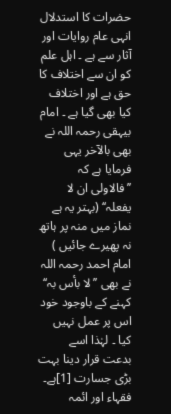حضرات کا استدلال انہی عام روایات اور آثار سے ہے ۔ اہل علم کو ان سے اختلاف کا حق ہے اور اختلاف کیا بھی گیا ہے ۔ امام بیہقی رحمہ اللہ نے بھی بالآخر یہی فرمایا ہے کہ ’’فالاولی ان لا یفعلہ‘‘ (بہتر یہ ہے نماز میں منہ پر ہاتھ نہ پھیرے جائیں ) امام احمد رحمہ اللہ نے بھی ’’لا بأس بہ‘‘ کہنے کے باوجود خود اس پر عمل نہیں کیا ۔ لہٰذا اسے بدعت قرار دینا بہت بڑی جسارت [1]ہے۔ فقہاء اور ائمہ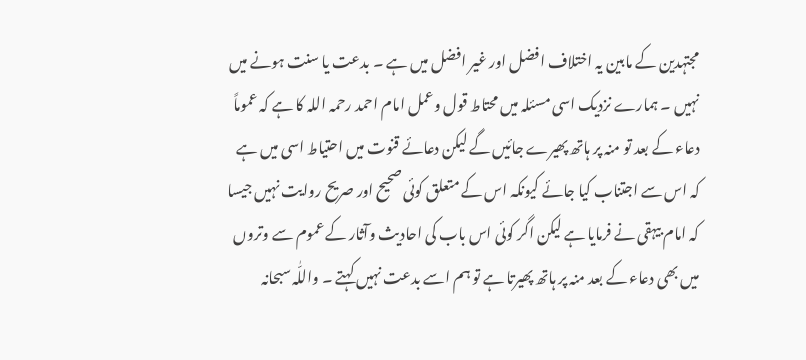مجتہدین کے مابین یہ اختلاف افضل اور غیر افضل میں ہے ۔ بدعت یا سنت ہونے میں نہیں ۔ ہمارے نزدیک اسی مسئلہ میں محتاط قول وعمل امام احمد رحمہ اللہ کا ہے کہ عموماً دعاء کے بعد تو منہ پر ہاتھ پھیرے جائیں گے لیکن دعائے قنوت میں احتیاط اسی میں ہے کہ اس سے اجتناب کیا جائے کیونکہ اس کے متعلق کوئی صحیح اور صریح روایت نہیں جیسا کہ امام بیہقی نے فرمایا ہے لیکن اگر کوئی اس باب کی احادیث وآثار کے عموم سے وتروں میں بھی دعاء کے بعد منہ پر ہاتھ پھیرتا ہے تو ہم اسے بدعت نہیں کہتے ۔ واللّٰہ سبحانہ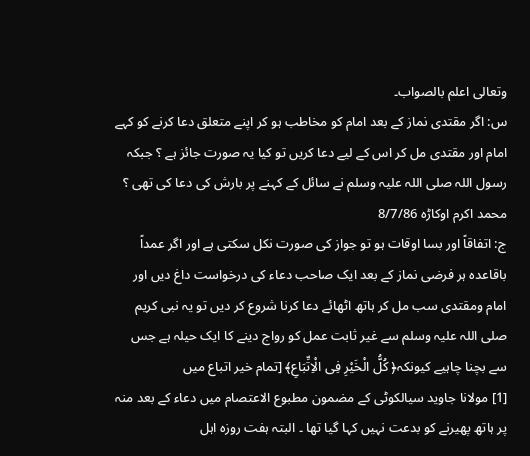وتعالی اعلم بالصواب۔
س: اگر مقتدی نماز کے بعد امام کو مخاطب ہو کر اپنے متعلق دعا کرنے کو کہے امام اور مقتدی مل کر اس کے لیے دعا کریں تو کیا یہ صورت جائز ہے ؟ جبکہ رسول اللہ صلی اللہ علیہ وسلم نے سائل کے کہنے پر بارش کی دعا کی تھی ؟ محمد اکرم اوکاڑہ 8/7/86
ج: اتفاقاً اور بسا اوقات ہو تو جواز کی صورت نکل سکتی ہے اور اگر عمداً باقاعدہ ہر فرضی نماز کے بعد ایک صاحب دعاء کی درخواست داغ دیں اور امام ومقتدی سب مل کر ہاتھ اٹھائے دعا کرنا شروع کر دیں تو یہ نبی کریم صلی اللہ علیہ وسلم سے غیر ثابت عمل کو رواج دینے کا ایک حیلہ ہے جس سے بچنا چاہیے کیونکہ﴿ کُلُّ الْخَیْرِ فِی الْاِتِّبَاعِ﴾ [تمام خیر اتباع میں
[1] مولانا جاوید سیالکوٹی کے مضمون مطبوع الاعتصام میں دعاء کے بعد منہ پر ہاتھ پھیرنے کو بدعت نہیں کہا گیا تھا ۔ البتہ ہفت روزہ اہل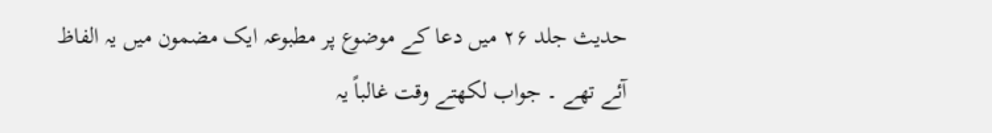حدیث جلد ۲۶ میں دعا کے موضوع پر مطبوعہ ایک مضمون میں یہ الفاظ آئے تھے ۔ جواب لکھتے وقت غالباً یہ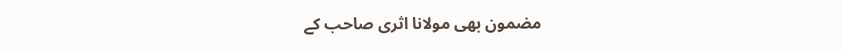مضمون بھی مولانا اثری صاحب کے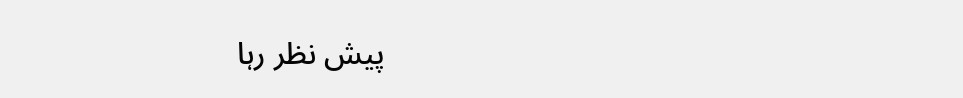پیش نظر رہا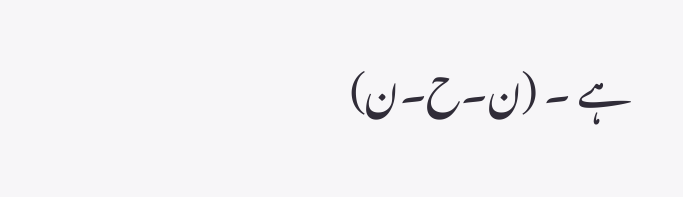ہے ۔ (ن۔ح۔ن)